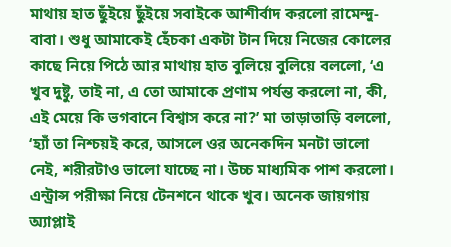মাথায় হাত ছুঁইয়ে ছুঁইয়ে সবাইকে আশীর্বাদ করলো রামেন্দু-বাবা। শুধু আমাকেই হেঁচকা একটা টান দিয়ে নিজের কোলের কাছে নিয়ে পিঠে আর মাথায় হাত বুলিয়ে বুলিয়ে বললো, ‘এ খুব দুষ্টু, তাই না, এ তো আমাকে প্রণাম পর্যন্ত করলো না, কী, এই মেয়ে কি ভগবানে বিশ্বাস করে না?’ মা তাড়াতাড়ি বললো, ‘হ্যাঁ তা নিশ্চয়ই করে, আসলে ওর অনেকদিন মনটা ভালো নেই, শরীরটাও ভালো যাচ্ছে না। উচ্চ মাধ্যমিক পাশ করলো। এন্ট্রান্স পরীক্ষা নিয়ে টেনশনে থাকে খুব। অনেক জায়গায় অ্যাপ্লাই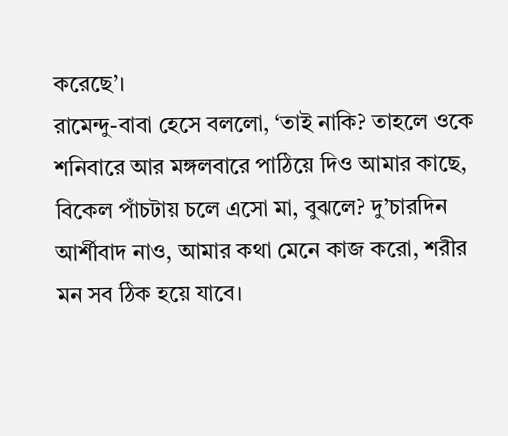করেছে’।
রামেন্দু-বাবা হেসে বললো, ‘তাই নাকি? তাহলে ওকে শনিবারে আর মঙ্গলবারে পাঠিয়ে দিও আমার কাছে, বিকেল পাঁচটায় চলে এসো মা, বুঝলে? দু’চারদিন আর্শীবাদ নাও, আমার কথা মেনে কাজ করো, শরীর মন সব ঠিক হয়ে যাবে।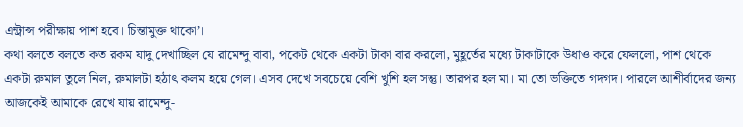এন্ট্রান্স পরীক্ষায় পাশ হবে। চিন্তামুক্ত থাকো’।
কথা বলতে বলতে কত রকম যাদু দেখাচ্ছিল যে রামেন্দু বাবা, পকেট থেকে একটা টাকা বার করলো, মুহূর্তের মধ্যে টাকাটাকে উধাও করে ফেললো, পাশ থেকে একটা রুমাল তুলে নিল, রুমালটা হঠাৎ কলম হয়ে গেল। এসব দেখে সবচেয়ে বেশি খুশি হল সন্তু। তারপর হল মা। মা তো ভক্তিতে গদগদ। পারলে আশীর্বাদের জন্য আজকেই আমাকে রেখে যায় রামেন্দু-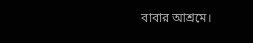বাবার আশ্রমে।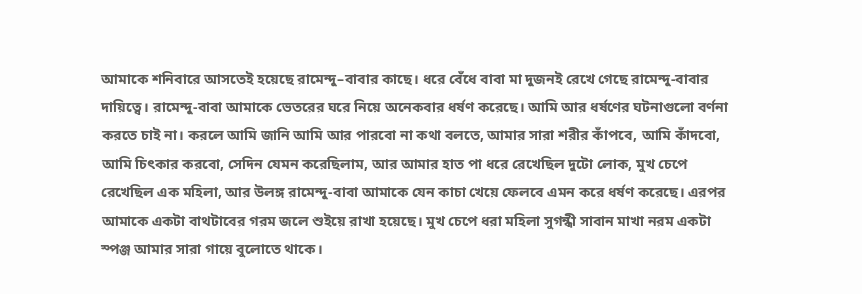আমাকে শনিবারে আসতেই হয়েছে রামেন্দু–বাবার কাছে। ধরে বেঁধে বাবা মা দুজনই রেখে গেছে রামেন্দু-বাবার দায়িত্বে। রামেন্দু-বাবা আমাকে ভেতরের ঘরে নিয়ে অনেকবার ধর্ষণ করেছে। আমি আর ধর্ষণের ঘটনাগুলো বর্ণনা করতে চাই না। করলে আমি জানি আমি আর পারবো না কথা বলতে, আমার সারা শরীর কাঁপবে, আমি কাঁদবো, আমি চিৎকার করবো, সেদিন যেমন করেছিলাম, আর আমার হাত পা ধরে রেখেছিল দুটো লোক, মুখ চেপে রেখেছিল এক মহিলা, আর উলঙ্গ রামেন্দু-বাবা আমাকে যেন কাচা খেয়ে ফেলবে এমন করে ধর্ষণ করেছে। এরপর আমাকে একটা বাথটাবের গরম জলে শুইয়ে রাখা হয়েছে। মুখ চেপে ধরা মহিলা সুগন্ধী সাবান মাখা নরম একটা স্পঞ্জ আমার সারা গায়ে বুলোতে থাকে।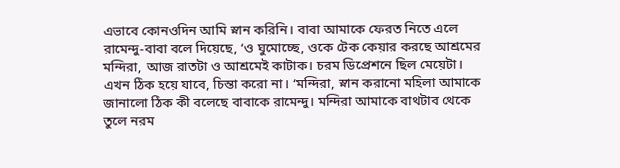এভাবে কোনওদিন আমি স্নান করিনি। বাবা আমাকে ফেরত নিতে এলে রামেন্দু-বাবা বলে দিয়েছে, ‘ও ঘুমোচ্ছে, ওকে টেক কেয়ার করছে আশ্রমের মন্দিরা, আজ রাতটা ও আশ্রমেই কাটাক। চরম ডিপ্রেশনে ছিল মেয়েটা। এখন ঠিক হয়ে যাবে, চিন্তা করো না। ‘মন্দিরা, স্নান করানো মহিলা আমাকে জানালো ঠিক কী বলেছে বাবাকে রামেন্দু। মন্দিরা আমাকে বাথটাব থেকে তুলে নরম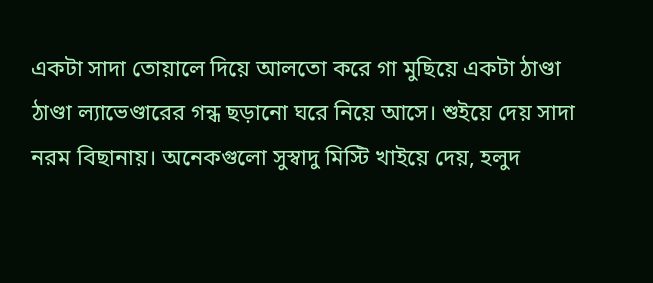একটা সাদা তোয়ালে দিয়ে আলতো করে গা মুছিয়ে একটা ঠাণ্ডা ঠাণ্ডা ল্যাভেণ্ডারের গন্ধ ছড়ানো ঘরে নিয়ে আসে। শুইয়ে দেয় সাদা নরম বিছানায়। অনেকগুলো সুস্বাদু মিস্টি খাইয়ে দেয়, হলুদ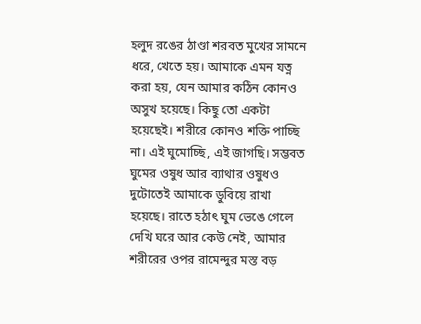হলুদ রঙের ঠাণ্ডা শরবত মুখের সামনে ধরে, খেতে হয়। আমাকে এমন যত্ন করা হয়, যেন আমার কঠিন কোনও অসুখ হয়েছে। কিছু তো একটা হয়েছেই। শরীরে কোনও শক্তি পাচ্ছি না। এই ঘুমোচ্ছি, এই জাগছি। সম্ভবত ঘুমের ওষুধ আর ব্যাথার ওষুধও দুটোতেই আমাকে ডুবিয়ে রাখা হয়েছে। রাতে হঠাৎ ঘুম ভেঙে গেলে দেখি ঘরে আর কেউ নেই, আমার শরীরের ওপর রামেন্দুর মস্ত বড়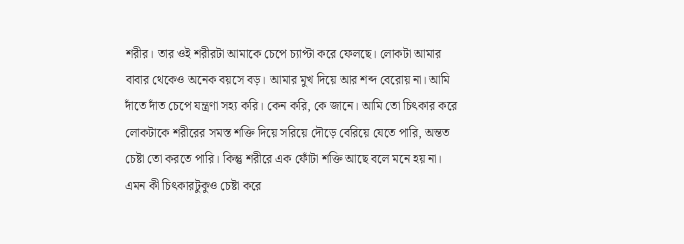শরীর। তার ওই শরীরটা আমাকে চেপে চ্যাপ্টা করে ফেলছে। লোকটা আমার বাবার থেকেও অনেক বয়সে বড়। আমার মুখ দিয়ে আর শব্দ বেরোয় না। আমি দাঁতে দাঁত চেপে যন্ত্রণা সহ্য করি। কেন করি, কে জানে। আমি তো চিৎকার করে লোকটাকে শরীরের সমস্ত শক্তি দিয়ে সরিয়ে দৌড়ে বেরিয়ে যেতে পারি, অন্তত চেষ্টা তো করতে পারি। কিন্তু শরীরে এক ফোঁটা শক্তি আছে বলে মনে হয় না। এমন কী চিৎকারটুকুও চেষ্টা করে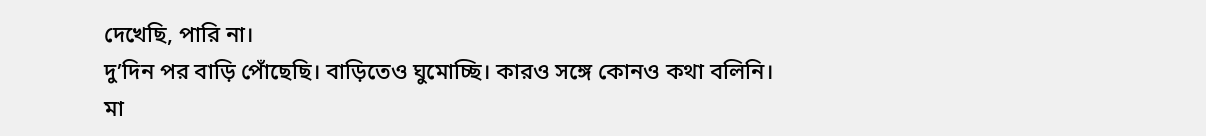দেখেছি, পারি না।
দু’দিন পর বাড়ি পোঁছেছি। বাড়িতেও ঘুমোচ্ছি। কারও সঙ্গে কোনও কথা বলিনি। মা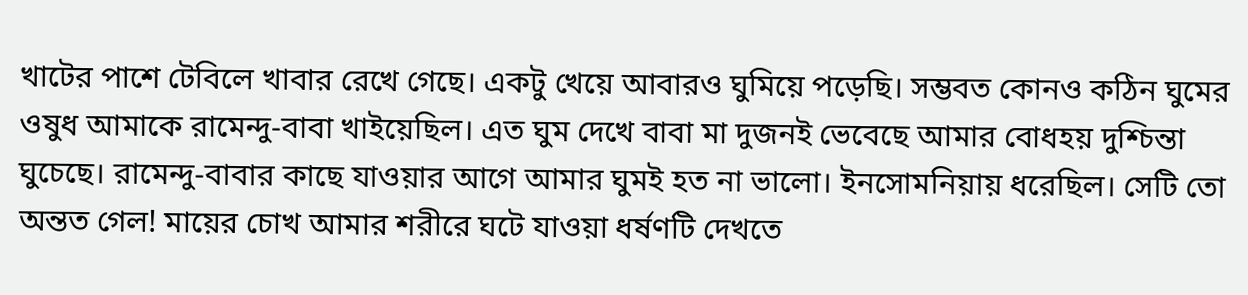খাটের পাশে টেবিলে খাবার রেখে গেছে। একটু খেয়ে আবারও ঘুমিয়ে পড়েছি। সম্ভবত কোনও কঠিন ঘুমের ওষুধ আমাকে রামেন্দু-বাবা খাইয়েছিল। এত ঘুম দেখে বাবা মা দুজনই ভেবেছে আমার বোধহয় দুশ্চিন্তা ঘুচেছে। রামেন্দু-বাবার কাছে যাওয়ার আগে আমার ঘুমই হত না ভালো। ইনসোমনিয়ায় ধরেছিল। সেটি তো অন্তত গেল! মায়ের চোখ আমার শরীরে ঘটে যাওয়া ধর্ষণটি দেখতে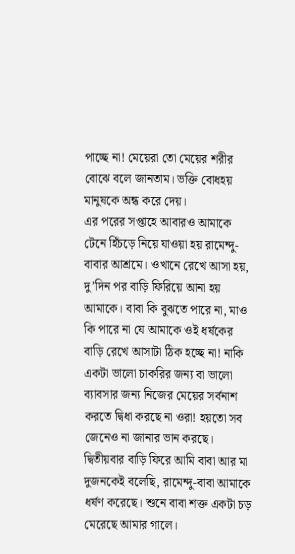পাচ্ছে না! মেয়েরা তো মেয়ের শরীর বোঝে বলে জানতাম। ভক্তি বোধহয় মানুষকে অন্ধ করে দেয়।
এর পরের সপ্তাহে আবারও আমাকে টেনে হিঁচড়ে নিয়ে যাওয়া হয় রামেন্দু-বাবার আশ্রমে। ওখানে রেখে আসা হয়, দু’দিন পর বাড়ি ফিরিয়ে আনা হয় আমাকে। বাবা কি বুঝতে পারে না, মাও কি পারে না যে আমাকে ওই ধর্ষকের বাড়ি রেখে আসাটা ঠিক হচ্ছে না! নাকি একটা ভালো চাকরির জন্য বা ভালো ব্যাবসার জন্য নিজের মেয়ের সর্বনাশ করতে দ্বিধা করছে না ওরা! হয়তো সব জেনেও না জানার ভান করছে।
দ্বিতীয়বার বাড়ি ফিরে আমি বাবা আর মা দুজনকেই বলেছি, রামেন্দু-বাবা আমাকে ধর্ষণ করেছে। শুনে বাবা শক্ত একটা চড় মেরেছে আমার গালে।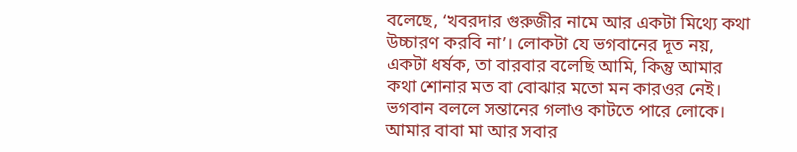বলেছে, ‘খবরদার গুরুজীর নামে আর একটা মিথ্যে কথা উচ্চারণ করবি না’। লোকটা যে ভগবানের দূত নয়, একটা ধর্ষক, তা বারবার বলেছি আমি, কিন্তু আমার কথা শোনার মত বা বোঝার মতো মন কারওর নেই। ভগবান বললে সন্তানের গলাও কাটতে পারে লোকে। আমার বাবা মা আর সবার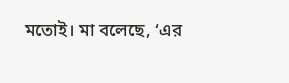মতোই। মা বলেছে, ‘এর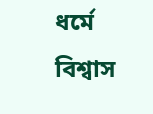ধর্মে বিশ্বাস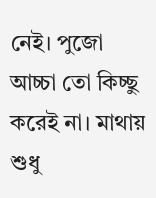নেই। পুজো আচ্চা তো কিচ্ছু করেই না। মাথায় শুধু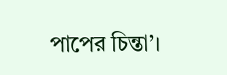পাপের চিন্তা’।